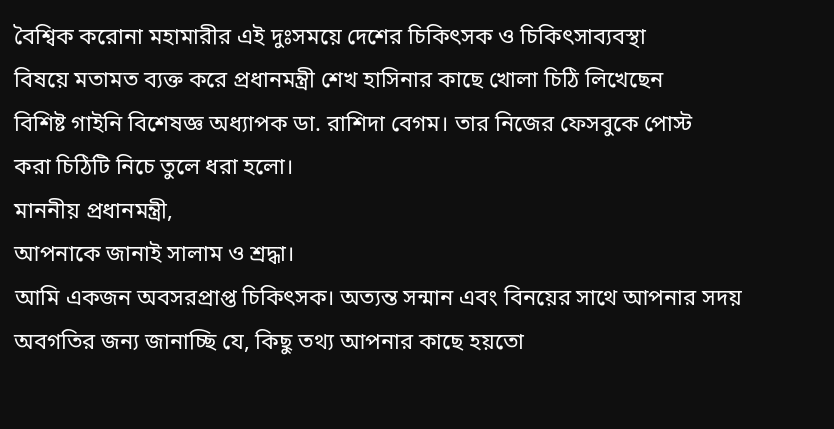বৈশ্বিক করোনা মহামারীর এই দুঃসময়ে দেশের চিকিৎসক ও চিকিৎসাব্যবস্থা
বিষয়ে মতামত ব্যক্ত করে প্রধানমন্ত্রী শেখ হাসিনার কাছে খোলা চিঠি লিখেছেন
বিশিষ্ট গাইনি বিশেষজ্ঞ অধ্যাপক ডা. রাশিদা বেগম। তার নিজের ফেসবুকে পোস্ট
করা চিঠিটি নিচে তুলে ধরা হলো।
মাননীয় প্রধানমন্ত্রী,
আপনাকে জানাই সালাম ও শ্রদ্ধা।
আমি একজন অবসরপ্রাপ্ত চিকিৎসক। অত্যন্ত সন্মান এবং বিনয়ের সাথে আপনার সদয় অবগতির জন্য জানাচ্ছি যে, কিছু তথ্য আপনার কাছে হয়তো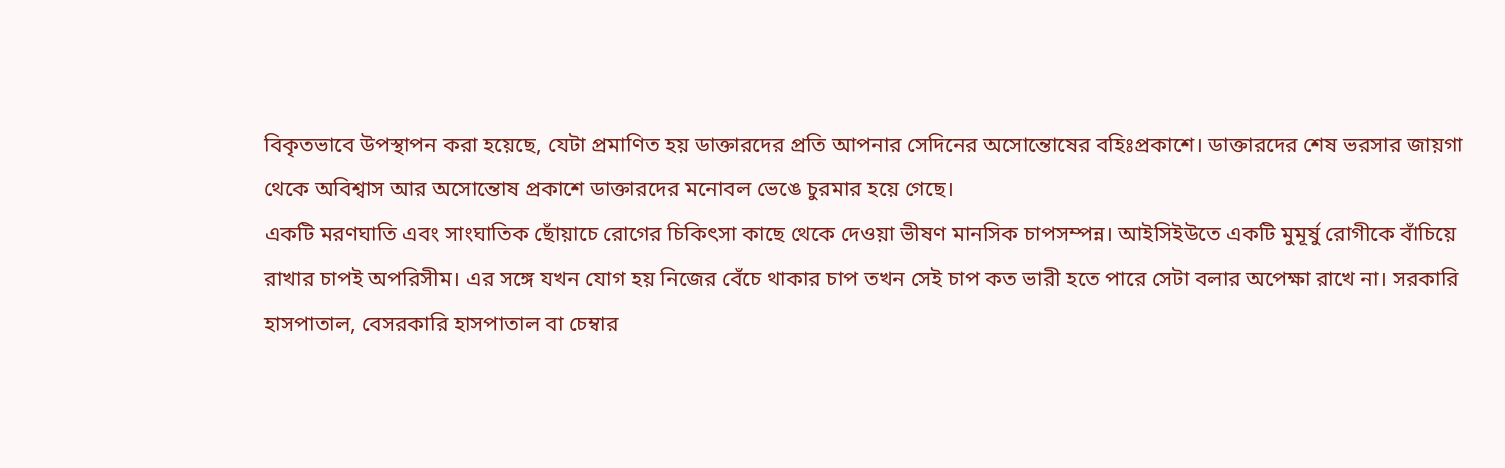বিকৃতভাবে উপস্থাপন করা হয়েছে, যেটা প্রমাণিত হয় ডাক্তারদের প্রতি আপনার সেদিনের অসোন্তোষের বহিঃপ্রকাশে। ডাক্তারদের শেষ ভরসার জায়গা থেকে অবিশ্বাস আর অসোন্তোষ প্রকাশে ডাক্তারদের মনোবল ভেঙে চুরমার হয়ে গেছে।
একটি মরণঘাতি এবং সাংঘাতিক ছোঁয়াচে রোগের চিকিৎসা কাছে থেকে দেওয়া ভীষণ মানসিক চাপসম্পন্ন। আইসিইউতে একটি মুমূর্ষু রোগীকে বাঁচিয়ে রাখার চাপই অপরিসীম। এর সঙ্গে যখন যোগ হয় নিজের বেঁচে থাকার চাপ তখন সেই চাপ কত ভারী হতে পারে সেটা বলার অপেক্ষা রাখে না। সরকারি হাসপাতাল, বেসরকারি হাসপাতাল বা চেম্বার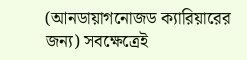(আনডায়াগনোজড ক্যারিয়ারের জন্য) সবক্ষেত্রেই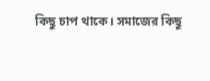কিছু চাপ থাকে। সমাজের কিছু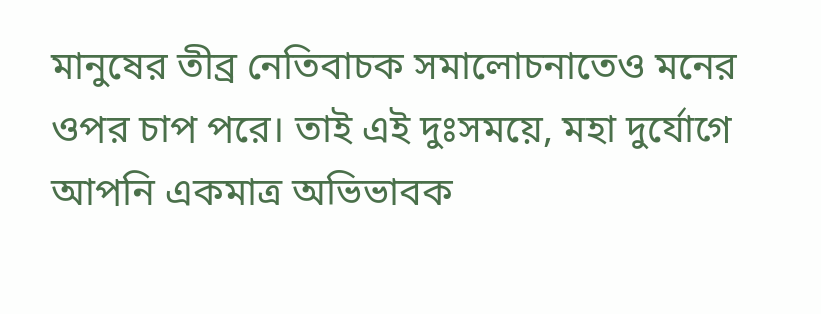মানুষের তীব্র নেতিবাচক সমালোচনাতেও মনের ওপর চাপ পরে। তাই এই দুঃসময়ে, মহা দুর্যোগে আপনি একমাত্র অভিভাবক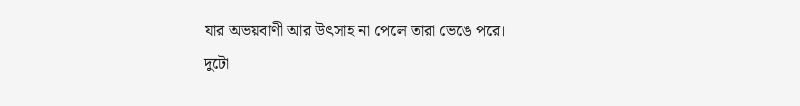যার অভয়বাণী আর উৎসাহ না পেলে তারা ভেঙে পরে।
দুটো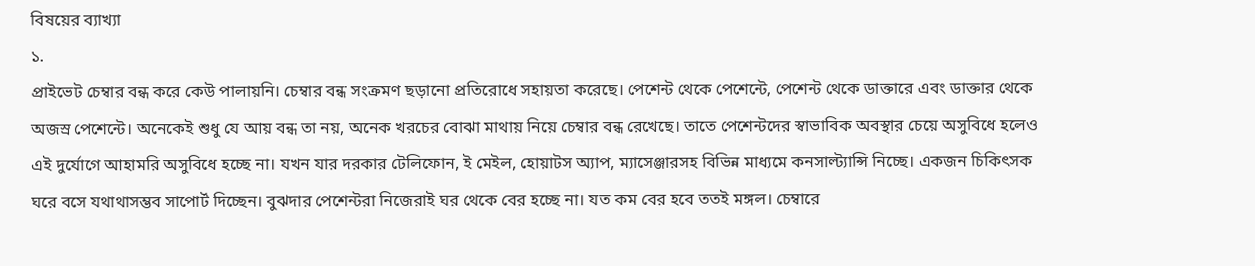বিষয়ের ব্যাখ্যা
১.
প্রাইভেট চেম্বার বন্ধ করে কেউ পালায়নি। চেম্বার বন্ধ সংক্রমণ ছড়ানো প্রতিরোধে সহায়তা করেছে। পেশেন্ট থেকে পেশেন্টে, পেশেন্ট থেকে ডাক্তারে এবং ডাক্তার থেকে অজস্র পেশেন্টে। অনেকেই শুধু যে আয় বন্ধ তা নয়, অনেক খরচের বোঝা মাথায় নিয়ে চেম্বার বন্ধ রেখেছে। তাতে পেশেন্টদের স্বাভাবিক অবস্থার চেয়ে অসুবিধে হলেও এই দুর্যোগে আহামরি অসুবিধে হচ্ছে না। যখন যার দরকার টেলিফোন, ই মেইল, হোয়াটস অ্যাপ, ম্যাসেঞ্জারসহ বিভিন্ন মাধ্যমে কনসাল্ট্যান্সি নিচ্ছে। একজন চিকিৎসক ঘরে বসে যথাথাসম্ভব সাপোর্ট দিচ্ছেন। বুঝদার পেশেন্টরা নিজেরাই ঘর থেকে বের হচ্ছে না। যত কম বের হবে ততই মঙ্গল। চেম্বারে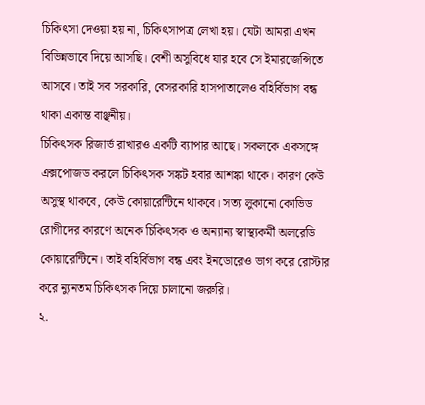চিকিৎসা দেওয়া হয় না, চিকিৎসাপত্র লেখা হয়। যেটা আমরা এখন বিভিন্নভাবে দিয়ে আসছি। বেশী অসুবিধে যার হবে সে ইমারজেন্সিতে আসবে। তাই সব সরকারি, বেসরকারি হাসপাতালেও বহির্বিভাগ বন্ধ থাকা একান্ত বাঞ্ছনীয়।
চিকিৎসক রিজার্ভ রাখারও একটি ব্যাপার আছে। সকলকে একসঙ্গে এক্সপোজড করলে চিকিৎসক সঙ্কট হবার আশঙ্কা থাকে। কারণ কেউ অসুস্থ থাকবে, কেউ কোয়ারেন্টিনে থাকবে। সত্য লুকানো কোভিড রোগীদের কারণে অনেক চিকিৎসক ও অন্যান্য স্বাস্থ্যকর্মী অলরেডি কোয়ারেন্টিনে। তাই বহির্বিভাগ বন্ধ এবং ইনডোরেও ভাগ করে রোস্টার করে ন্যুনতম চিকিৎসক দিয়ে চালানো জরুরি।
২.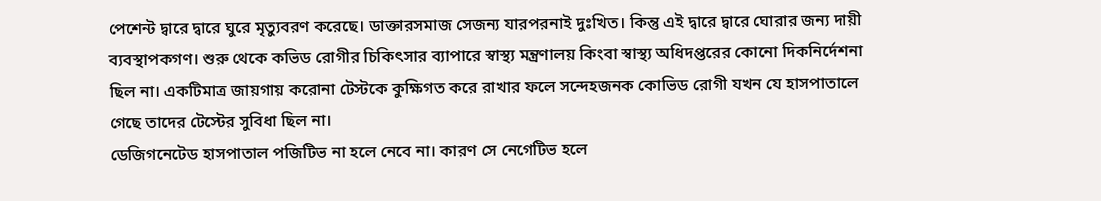পেশেন্ট দ্বারে দ্বারে ঘুরে মৃত্যুবরণ করেছে। ডাক্তারসমাজ সেজন্য যারপরনাই দুঃখিত। কিন্তু এই দ্বারে দ্বারে ঘোরার জন্য দায়ী ব্যবস্থাপকগণ। শুরু থেকে কভিড রোগীর চিকিৎসার ব্যাপারে স্বাস্থ্য মন্ত্রণালয় কিংবা স্বাস্থ্য অধিদপ্তরের কোনো দিকনির্দেশনা ছিল না। একটিমাত্র জায়গায় করোনা টেস্টকে কুক্ষিগত করে রাখার ফলে সন্দেহজনক কোভিড রোগী যখন যে হাসপাতালে গেছে তাদের টেস্টের সুবিধা ছিল না।
ডেজিগনেটেড হাসপাতাল পজিটিভ না হলে নেবে না। কারণ সে নেগেটিভ হলে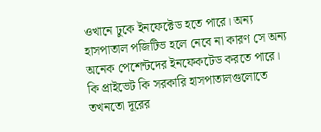ওখানে ঢুকে ইনফেক্টেড হতে পারে। অন্য হাসপাতাল পজিটিভ হলে নেবে না কারণ সে অন্য অনেক পেশেন্টদের ইনফেকটেড করতে পারে।
কি প্রাইভেট কি সরকারি হাসপাতালগুলোতে তখনতো দূরের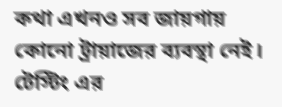কথা এখনও সব জায়গায়
কোনো ট্রায়াজের ব্যবস্থা নেই। টেস্টিং এর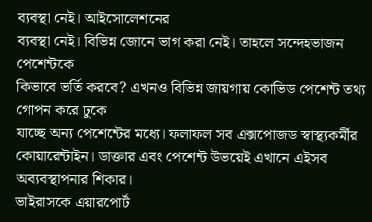ব্যবস্থা নেই। আইসোলেশনের
ব্যবস্থা নেই। বিভিন্ন জোনে ভাগ করা নেই। তাহলে সন্দেহভাজন পেশেন্টকে
কিভাবে ভর্তি করবে? এখনও বিভিন্ন জায়গায় কোভিড পেশেন্ট তথ্য গোপন করে ঢুকে
যাচ্ছে অন্য পেশেন্টের মধ্যে। ফলাফল সব এক্সপোজড স্বাস্থ্যকর্মীর
কোয়ারেন্টাইন। ডাক্তার এবং পেশেন্ট উভয়েই এখানে এইসব অব্যবস্থাপনার শিকার।
ভাইরাসকে এয়ারপোর্ট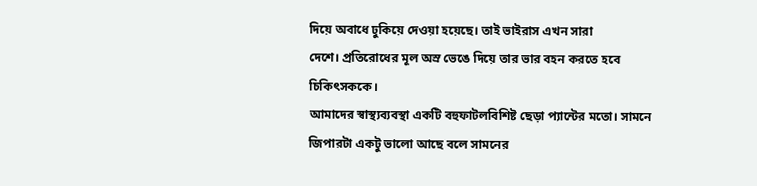দিয়ে অবাধে ঢুকিয়ে দেওয়া হয়েছে। তাই ভাইরাস এখন সারা
দেশে। প্রতিরোধের মূল অস্র ভেঙে দিয়ে তার ভার বহন করতে হবে চিকিৎসককে।
আমাদের স্বাস্থ্যব্যবস্থা একটি বহুফাটলবিশিষ্ট ছেড়া প্যান্টের মতো। সামনে জিপারটা একটু ভালো আছে বলে সামনের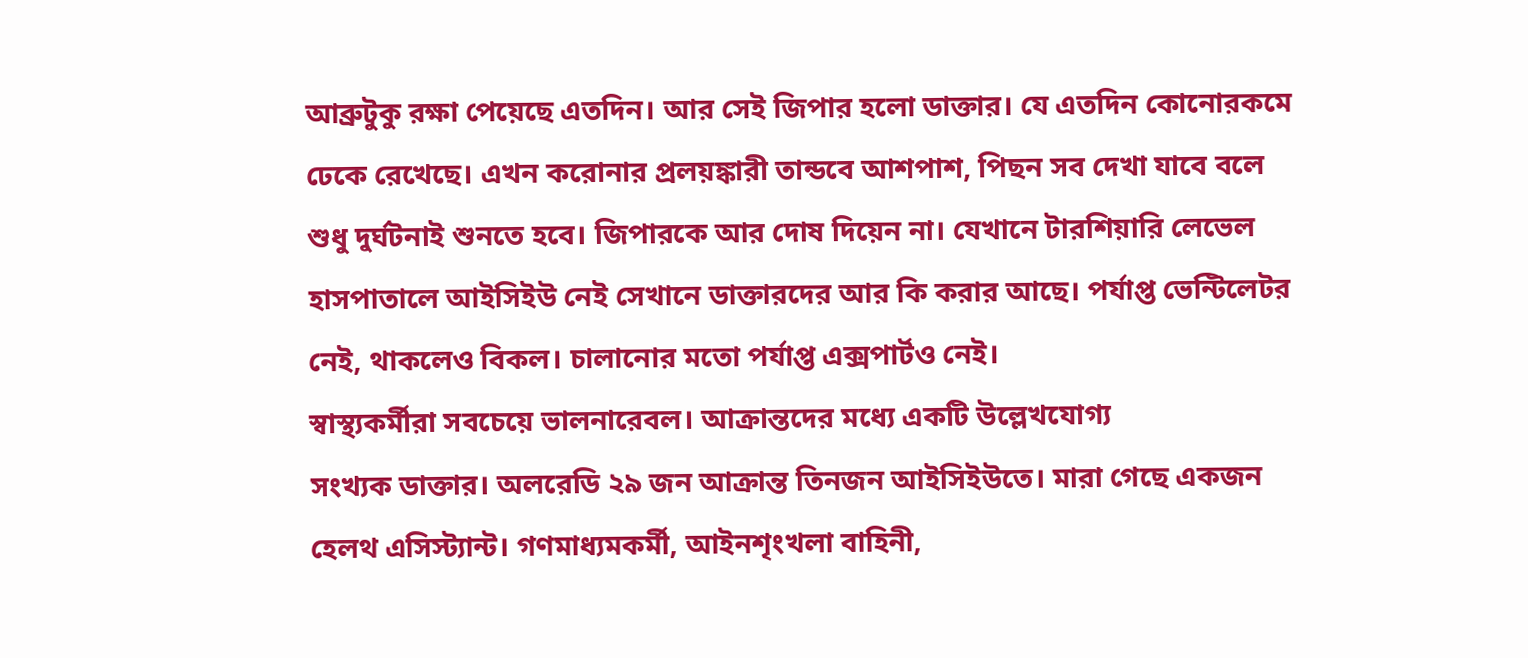আব্রুটুকু রক্ষা পেয়েছে এতদিন। আর সেই জিপার হলো ডাক্তার। যে এতদিন কোনোরকমে ঢেকে রেখেছে। এখন করোনার প্রলয়ঙ্কারী তান্ডবে আশপাশ, পিছন সব দেখা যাবে বলে শুধু দুর্ঘটনাই শুনতে হবে। জিপারকে আর দোষ দিয়েন না। যেখানে টারশিয়ারি লেভেল হাসপাতালে আইসিইউ নেই সেখানে ডাক্তারদের আর কি করার আছে। পর্যাপ্ত ভেন্টিলেটর নেই, থাকলেও বিকল। চালানোর মতো পর্যাপ্ত এক্সপার্টও নেই।
স্বাস্থ্যকর্মীরা সবচেয়ে ভালনারেবল। আক্রান্তদের মধ্যে একটি উল্লেখযোগ্য
সংখ্যক ডাক্তার। অলরেডি ২৯ জন আক্রান্ত তিনজন আইসিইউতে। মারা গেছে একজন
হেলথ এসিস্ট্যান্ট। গণমাধ্যমকর্মী, আইনশৃংখলা বাহিনী,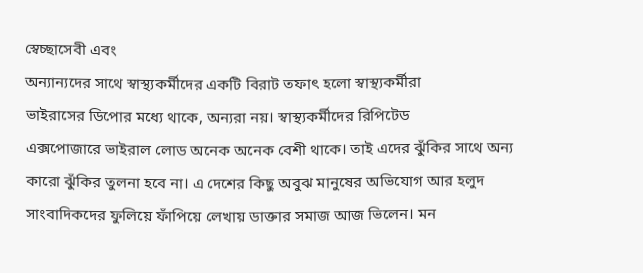স্বেচ্ছাসেবী এবং
অন্যান্যদের সাথে স্বাস্থ্যকর্মীদের একটি বিরাট তফাৎ হলো স্বাস্থ্যকর্মীরা
ভাইরাসের ডিপোর মধ্যে থাকে, অন্যরা নয়। স্বাস্থ্যকর্মীদের রিপিটেড
এক্সপোজারে ভাইরাল লোড অনেক অনেক বেশী থাকে। তাই এদের ঝুঁকির সাথে অন্য
কারো ঝুঁকির তুলনা হবে না। এ দেশের কিছু অবুঝ মানুষের অভিযোগ আর হলুদ
সাংবাদিকদের ফুলিয়ে ফাঁপিয়ে লেখায় ডাক্তার সমাজ আজ ভিলেন। মন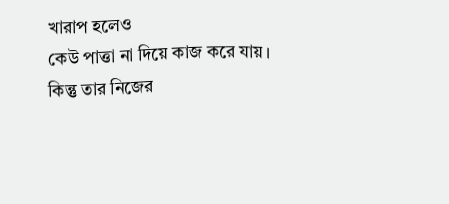খারাপ হলেও
কেউ পাত্তা না দিয়ে কাজ করে যায়।
কিন্তু তার নিজের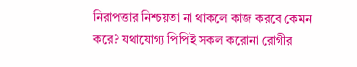নিরাপত্তার নিশ্চয়তা না থাকলে কাজ করবে কেমন করে? যথাযোগ্য পিপিই সকল করোনা রোগীর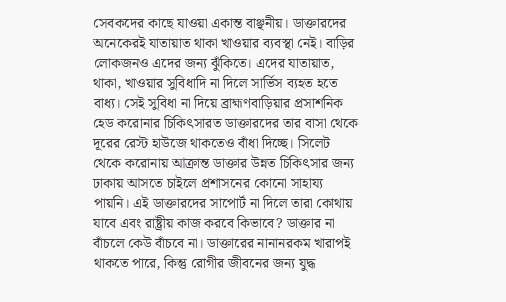সেবকদের কাছে যাওয়া একান্ত বাঞ্ছনীয়। ডাক্তারদের অনেকেরই যাতায়াত থাকা খাওয়ার ব্যবস্থা নেই। বাড়ির লোকজনও এদের জন্য ঝুঁকিতে। এদের যাতায়াত, থাকা, খাওয়ার সুবিধাদি না দিলে সার্ভিস ব্যহত হতে বাধ্য। সেই সুবিধা না দিয়ে ব্রাহ্মণবাড়িয়ার প্রসাশনিক হেড করোনার চিকিৎসারত ডাক্তারদের তার বাসা থেকে দূরের রেস্ট হাউজে থাকতেও বাঁধা দিচ্ছে। সিলেট থেকে করোনায় আক্রান্ত ডাক্তার উন্নত চিকিৎসার জন্য ঢাকায় আসতে চাইলে প্রশাসনের কোনো সাহায্য পায়নি। এই ডাক্তারদের সাপোর্ট না দিলে তারা কোথায় যাবে এবং রাষ্ট্রীয় কাজ করবে কিভাবে? ডাক্তার না বাঁচলে কেউ বাঁচবে না। ডাক্তারের নানানরকম খারাপই থাকতে পারে, কিন্তু রোগীর জীবনের জন্য যুদ্ধ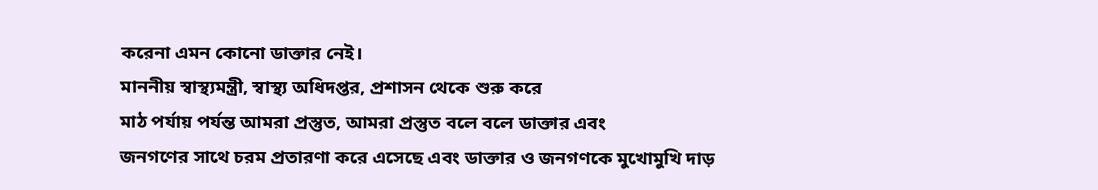করেনা এমন কোনো ডাক্তার নেই।
মাননীয় স্বাস্থ্যমন্ত্রী, স্বাস্থ্য অধিদপ্তর, প্রশাসন থেকে শুরু করে
মাঠ পর্যায় পর্যন্ত আমরা প্রস্তুত, আমরা প্রস্তুত বলে বলে ডাক্তার এবং
জনগণের সাথে চরম প্রতারণা করে এসেছে এবং ডাক্তার ও জনগণকে মুখোমুখি দাড়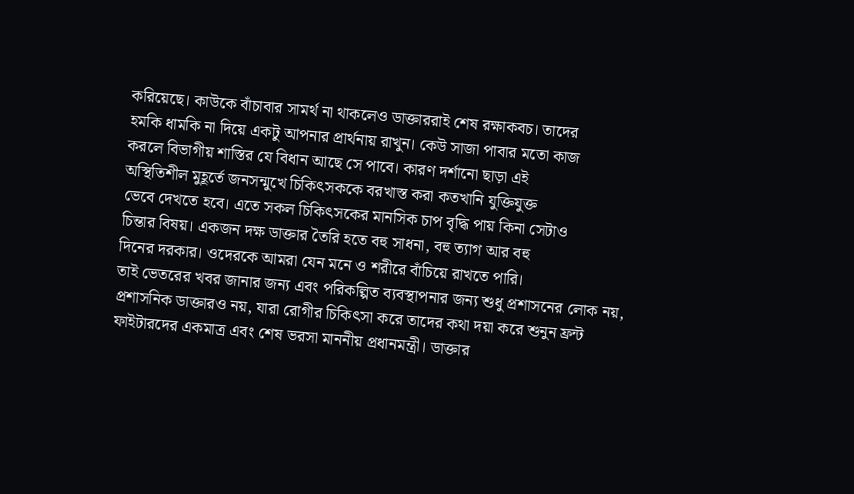করিয়েছে। কাউকে বাঁচাবার সামর্থ না থাকলেও ডাক্তাররাই শেষ রক্ষাকবচ। তাদের
হমকি ধামকি না দিয়ে একটু আপনার প্রার্থনায় রাখুন। কেউ সাজা পাবার মতো কাজ
করলে বিভাগীয় শাস্তির যে বিধান আছে সে পাবে। কারণ দর্শানো ছাড়া এই
অস্থিতিশীল মুহূর্তে জনসন্মুখে চিকিৎসককে বরখাস্ত করা কতখানি যুক্তিযুক্ত
ভেবে দেখতে হবে। এতে সকল চিকিৎসকের মানসিক চাপ বৃদ্ধি পায় কিনা সেটাও
চিন্তার বিষয়। একজন দক্ষ ডাক্তার তৈরি হতে বহু সাধনা, বহু ত্যাগ আর বহু
দিনের দরকার। ওদেরকে আমরা যেন মনে ও শরীরে বাঁচিয়ে রাখতে পারি।
তাই ভেতরের খবর জানার জন্য এবং পরিকল্পিত ব্যবস্থাপনার জন্য শুধু প্রশাসনের লোক নয়, প্রশাসনিক ডাক্তারও নয়, যারা রোগীর চিকিৎসা করে তাদের কথা দয়া করে শুনুন ফ্রন্ট ফাইটারদের একমাত্র এবং শেষ ভরসা মাননীয় প্রধানমন্ত্রী। ডাক্তার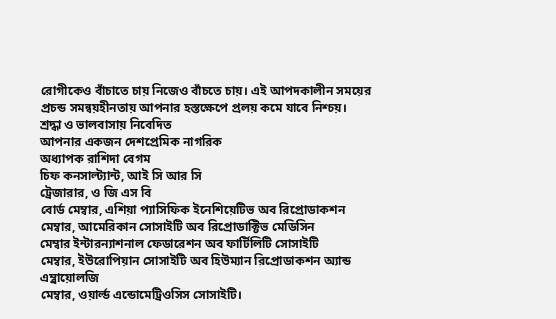রোগীকেও বাঁচাতে চায় নিজেও বাঁচতে চায়। এই আপদকালীন সময়ের প্রচন্ড সমন্বয়হীনতায় আপনার হস্তক্ষেপে প্রলয় কমে যাবে নিশ্চয়।
শ্রদ্ধা ও ভালবাসায় নিবেদিত
আপনার একজন দেশপ্রেমিক নাগরিক
অধ্যাপক রাশিদা বেগম
চিফ কনসাল্ট্যান্ট, আই সি আর সি
ট্রেজারার, ও জি এস বি
বোর্ড মেম্বার, এশিয়া প্যাসিফিক ইনেশিয়েটিভ অব রিপ্রোডাকশন
মেম্বার, আমেরিকান সোসাইটি অব রিপ্রোডাক্টিভ মেডিসিন
মেম্বার ইন্টারন্যাশনাল ফেডারেশন অব ফার্টিলিটি সোসাইটি
মেম্বার, ইউরোপিয়ান সোসাইটি অব হিউম্যান রিপ্রোডাকশন অ্যান্ড এম্ব্রায়োলজি
মেম্বার, ওয়ার্ল্ড এন্ডোমেট্রিওসিস সোসাইটি।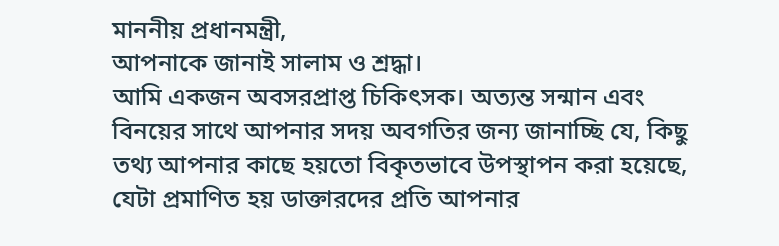মাননীয় প্রধানমন্ত্রী,
আপনাকে জানাই সালাম ও শ্রদ্ধা।
আমি একজন অবসরপ্রাপ্ত চিকিৎসক। অত্যন্ত সন্মান এবং বিনয়ের সাথে আপনার সদয় অবগতির জন্য জানাচ্ছি যে, কিছু তথ্য আপনার কাছে হয়তো বিকৃতভাবে উপস্থাপন করা হয়েছে, যেটা প্রমাণিত হয় ডাক্তারদের প্রতি আপনার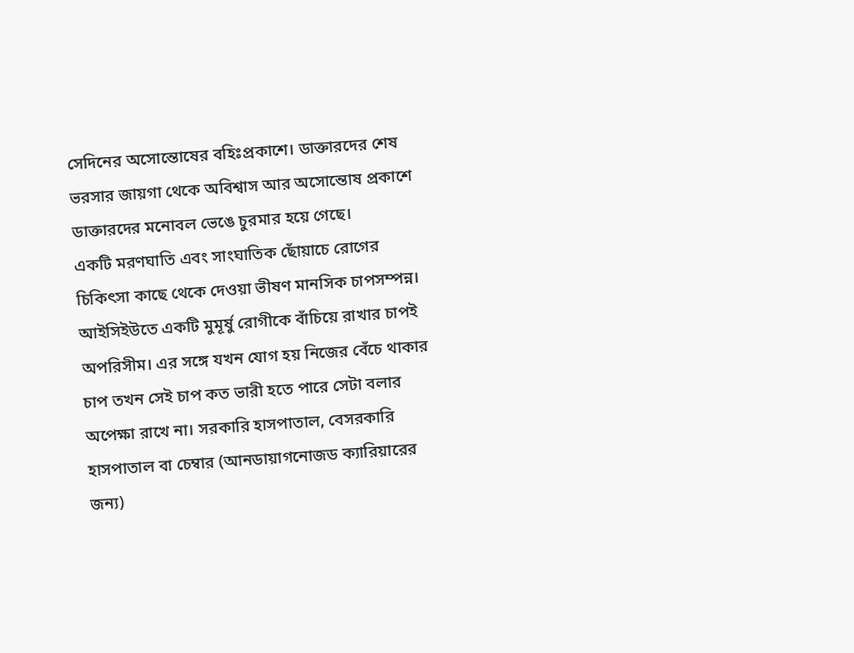সেদিনের অসোন্তোষের বহিঃপ্রকাশে। ডাক্তারদের শেষ ভরসার জায়গা থেকে অবিশ্বাস আর অসোন্তোষ প্রকাশে ডাক্তারদের মনোবল ভেঙে চুরমার হয়ে গেছে।
একটি মরণঘাতি এবং সাংঘাতিক ছোঁয়াচে রোগের চিকিৎসা কাছে থেকে দেওয়া ভীষণ মানসিক চাপসম্পন্ন। আইসিইউতে একটি মুমূর্ষু রোগীকে বাঁচিয়ে রাখার চাপই অপরিসীম। এর সঙ্গে যখন যোগ হয় নিজের বেঁচে থাকার চাপ তখন সেই চাপ কত ভারী হতে পারে সেটা বলার অপেক্ষা রাখে না। সরকারি হাসপাতাল, বেসরকারি হাসপাতাল বা চেম্বার (আনডায়াগনোজড ক্যারিয়ারের জন্য)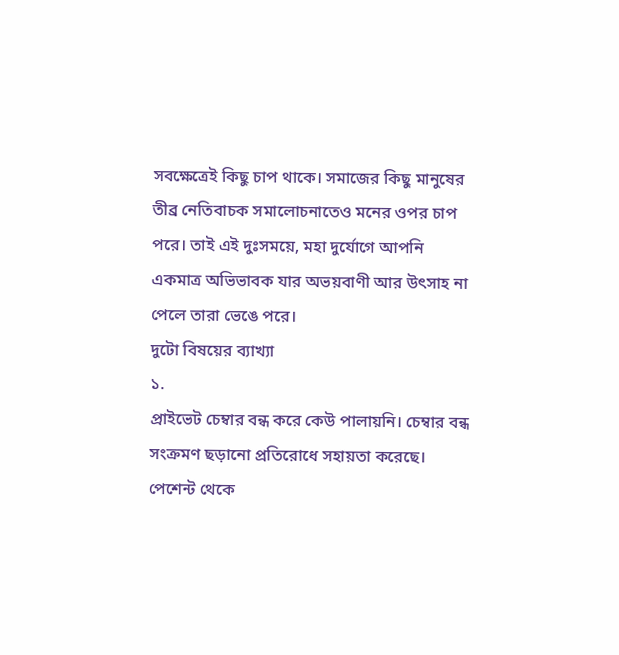সবক্ষেত্রেই কিছু চাপ থাকে। সমাজের কিছু মানুষের তীব্র নেতিবাচক সমালোচনাতেও মনের ওপর চাপ পরে। তাই এই দুঃসময়ে, মহা দুর্যোগে আপনি একমাত্র অভিভাবক যার অভয়বাণী আর উৎসাহ না পেলে তারা ভেঙে পরে।
দুটো বিষয়ের ব্যাখ্যা
১.
প্রাইভেট চেম্বার বন্ধ করে কেউ পালায়নি। চেম্বার বন্ধ সংক্রমণ ছড়ানো প্রতিরোধে সহায়তা করেছে। পেশেন্ট থেকে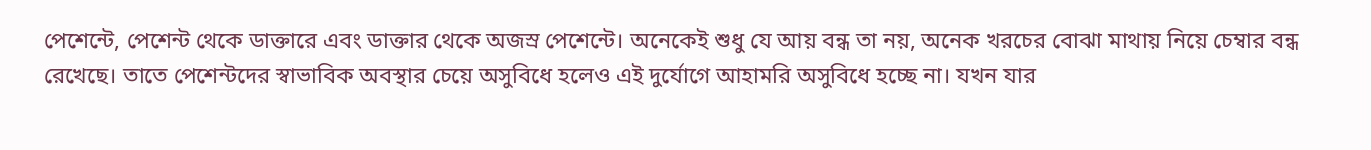পেশেন্টে, পেশেন্ট থেকে ডাক্তারে এবং ডাক্তার থেকে অজস্র পেশেন্টে। অনেকেই শুধু যে আয় বন্ধ তা নয়, অনেক খরচের বোঝা মাথায় নিয়ে চেম্বার বন্ধ রেখেছে। তাতে পেশেন্টদের স্বাভাবিক অবস্থার চেয়ে অসুবিধে হলেও এই দুর্যোগে আহামরি অসুবিধে হচ্ছে না। যখন যার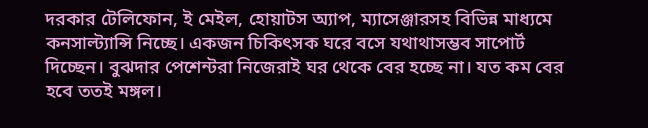দরকার টেলিফোন, ই মেইল, হোয়াটস অ্যাপ, ম্যাসেঞ্জারসহ বিভিন্ন মাধ্যমে কনসাল্ট্যান্সি নিচ্ছে। একজন চিকিৎসক ঘরে বসে যথাথাসম্ভব সাপোর্ট দিচ্ছেন। বুঝদার পেশেন্টরা নিজেরাই ঘর থেকে বের হচ্ছে না। যত কম বের হবে ততই মঙ্গল।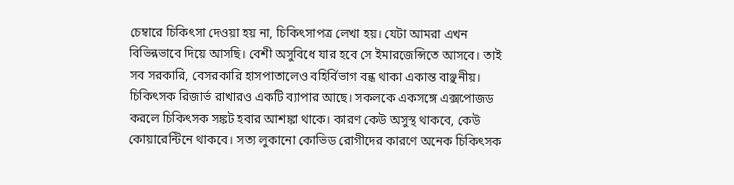চেম্বারে চিকিৎসা দেওয়া হয় না, চিকিৎসাপত্র লেখা হয়। যেটা আমরা এখন বিভিন্নভাবে দিয়ে আসছি। বেশী অসুবিধে যার হবে সে ইমারজেন্সিতে আসবে। তাই সব সরকারি, বেসরকারি হাসপাতালেও বহির্বিভাগ বন্ধ থাকা একান্ত বাঞ্ছনীয়।
চিকিৎসক রিজার্ভ রাখারও একটি ব্যাপার আছে। সকলকে একসঙ্গে এক্সপোজড করলে চিকিৎসক সঙ্কট হবার আশঙ্কা থাকে। কারণ কেউ অসুস্থ থাকবে, কেউ কোয়ারেন্টিনে থাকবে। সত্য লুকানো কোভিড রোগীদের কারণে অনেক চিকিৎসক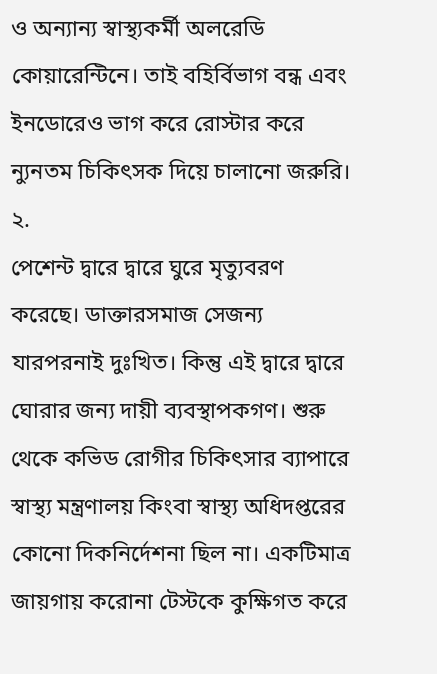ও অন্যান্য স্বাস্থ্যকর্মী অলরেডি কোয়ারেন্টিনে। তাই বহির্বিভাগ বন্ধ এবং ইনডোরেও ভাগ করে রোস্টার করে ন্যুনতম চিকিৎসক দিয়ে চালানো জরুরি।
২.
পেশেন্ট দ্বারে দ্বারে ঘুরে মৃত্যুবরণ করেছে। ডাক্তারসমাজ সেজন্য যারপরনাই দুঃখিত। কিন্তু এই দ্বারে দ্বারে ঘোরার জন্য দায়ী ব্যবস্থাপকগণ। শুরু থেকে কভিড রোগীর চিকিৎসার ব্যাপারে স্বাস্থ্য মন্ত্রণালয় কিংবা স্বাস্থ্য অধিদপ্তরের কোনো দিকনির্দেশনা ছিল না। একটিমাত্র জায়গায় করোনা টেস্টকে কুক্ষিগত করে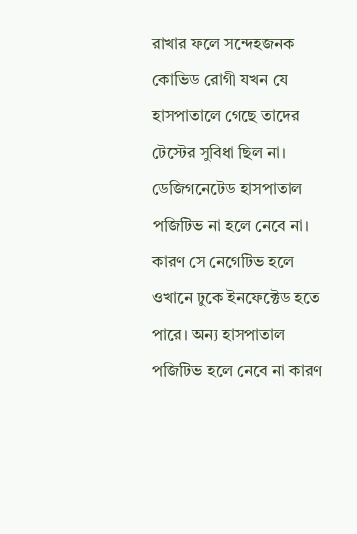রাখার ফলে সন্দেহজনক কোভিড রোগী যখন যে হাসপাতালে গেছে তাদের টেস্টের সুবিধা ছিল না।
ডেজিগনেটেড হাসপাতাল পজিটিভ না হলে নেবে না। কারণ সে নেগেটিভ হলে ওখানে ঢুকে ইনফেক্টেড হতে পারে। অন্য হাসপাতাল পজিটিভ হলে নেবে না কারণ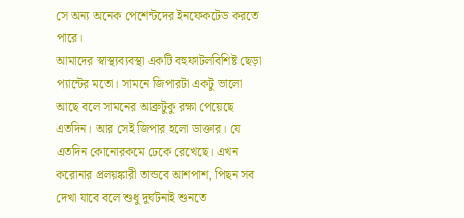সে অন্য অনেক পেশেন্টদের ইনফেকটেড করতে পারে।
আমাদের স্বাস্থ্যব্যবস্থা একটি বহুফাটলবিশিষ্ট ছেড়া প্যান্টের মতো। সামনে জিপারটা একটু ভালো আছে বলে সামনের আব্রুটুকু রক্ষা পেয়েছে এতদিন। আর সেই জিপার হলো ডাক্তার। যে এতদিন কোনোরকমে ঢেকে রেখেছে। এখন করোনার প্রলয়ঙ্কারী তান্ডবে আশপাশ, পিছন সব দেখা যাবে বলে শুধু দুর্ঘটনাই শুনতে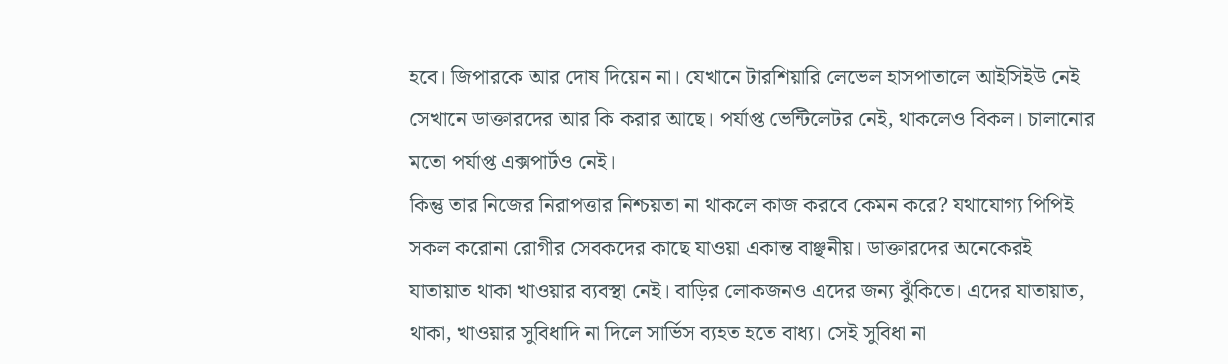হবে। জিপারকে আর দোষ দিয়েন না। যেখানে টারশিয়ারি লেভেল হাসপাতালে আইসিইউ নেই সেখানে ডাক্তারদের আর কি করার আছে। পর্যাপ্ত ভেন্টিলেটর নেই, থাকলেও বিকল। চালানোর মতো পর্যাপ্ত এক্সপার্টও নেই।
কিন্তু তার নিজের নিরাপত্তার নিশ্চয়তা না থাকলে কাজ করবে কেমন করে? যথাযোগ্য পিপিই সকল করোনা রোগীর সেবকদের কাছে যাওয়া একান্ত বাঞ্ছনীয়। ডাক্তারদের অনেকেরই যাতায়াত থাকা খাওয়ার ব্যবস্থা নেই। বাড়ির লোকজনও এদের জন্য ঝুঁকিতে। এদের যাতায়াত, থাকা, খাওয়ার সুবিধাদি না দিলে সার্ভিস ব্যহত হতে বাধ্য। সেই সুবিধা না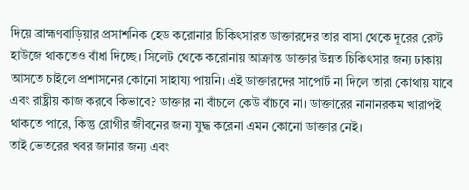দিয়ে ব্রাহ্মণবাড়িয়ার প্রসাশনিক হেড করোনার চিকিৎসারত ডাক্তারদের তার বাসা থেকে দূরের রেস্ট হাউজে থাকতেও বাঁধা দিচ্ছে। সিলেট থেকে করোনায় আক্রান্ত ডাক্তার উন্নত চিকিৎসার জন্য ঢাকায় আসতে চাইলে প্রশাসনের কোনো সাহায্য পায়নি। এই ডাক্তারদের সাপোর্ট না দিলে তারা কোথায় যাবে এবং রাষ্ট্রীয় কাজ করবে কিভাবে? ডাক্তার না বাঁচলে কেউ বাঁচবে না। ডাক্তারের নানানরকম খারাপই থাকতে পারে, কিন্তু রোগীর জীবনের জন্য যুদ্ধ করেনা এমন কোনো ডাক্তার নেই।
তাই ভেতরের খবর জানার জন্য এবং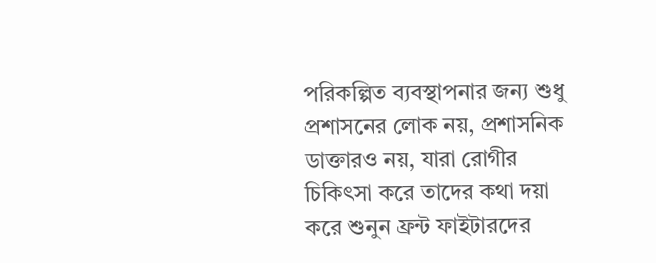পরিকল্পিত ব্যবস্থাপনার জন্য শুধু প্রশাসনের লোক নয়, প্রশাসনিক ডাক্তারও নয়, যারা রোগীর চিকিৎসা করে তাদের কথা দয়া করে শুনুন ফ্রন্ট ফাইটারদের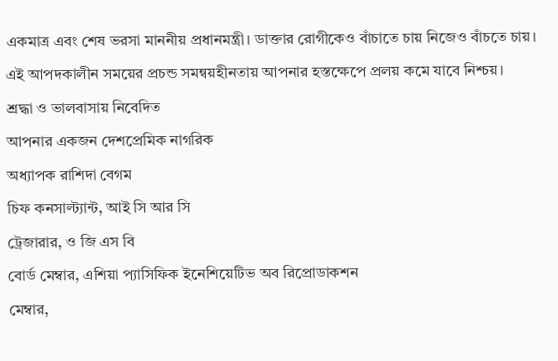একমাত্র এবং শেষ ভরসা মাননীয় প্রধানমন্ত্রী। ডাক্তার রোগীকেও বাঁচাতে চায় নিজেও বাঁচতে চায়। এই আপদকালীন সময়ের প্রচন্ড সমন্বয়হীনতায় আপনার হস্তক্ষেপে প্রলয় কমে যাবে নিশ্চয়।
শ্রদ্ধা ও ভালবাসায় নিবেদিত
আপনার একজন দেশপ্রেমিক নাগরিক
অধ্যাপক রাশিদা বেগম
চিফ কনসাল্ট্যান্ট, আই সি আর সি
ট্রেজারার, ও জি এস বি
বোর্ড মেম্বার, এশিয়া প্যাসিফিক ইনেশিয়েটিভ অব রিপ্রোডাকশন
মেম্বার,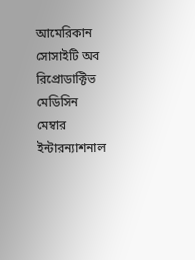আমেরিকান সোসাইটি অব রিপ্রোডাক্টিভ মেডিসিন
মেম্বার ইন্টারন্যাশনাল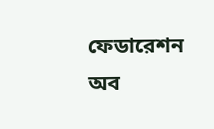ফেডারেশন অব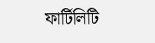ফার্টিলিটি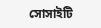সোসাইটি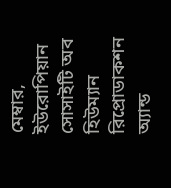মেম্বার, ইউরোপিয়ান সোসাইটি অব হিউম্যান রিপ্রোডাকশন অ্যান্ড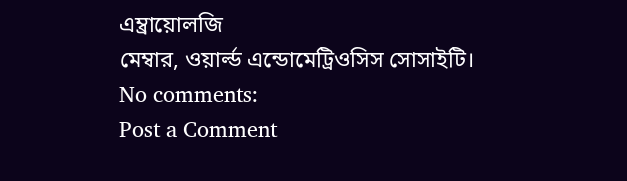এম্ব্রায়োলজি
মেম্বার, ওয়ার্ল্ড এন্ডোমেট্রিওসিস সোসাইটি।
No comments:
Post a Comment